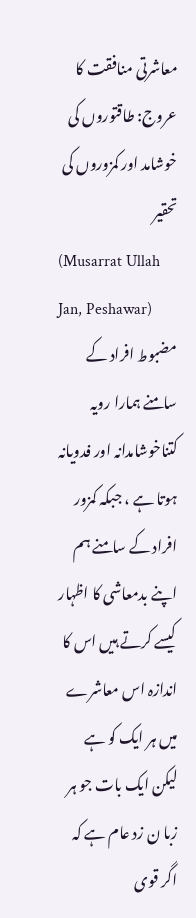معاشرتی منافقت کا عروج: طاقتوروں کی خوشامد اور کمزوروں کی تحقیر
(Musarrat Ullah Jan, Peshawar)
مضبوط افراد کے سامنے ہمارا رویہ کتناخوشامدانہ اور فدویانہ ہوتا ہے ، جبکہ کمزور افراد کے سامنے ہم اپنے بدمعاشی کا اظہار کیسے کرتے ہیں اس کا اندازہ اس معاشرے میں ہر ایک کو ہے لیکن ایک بات جو ہر زبا ن زد عام ہے کہ اگر قوی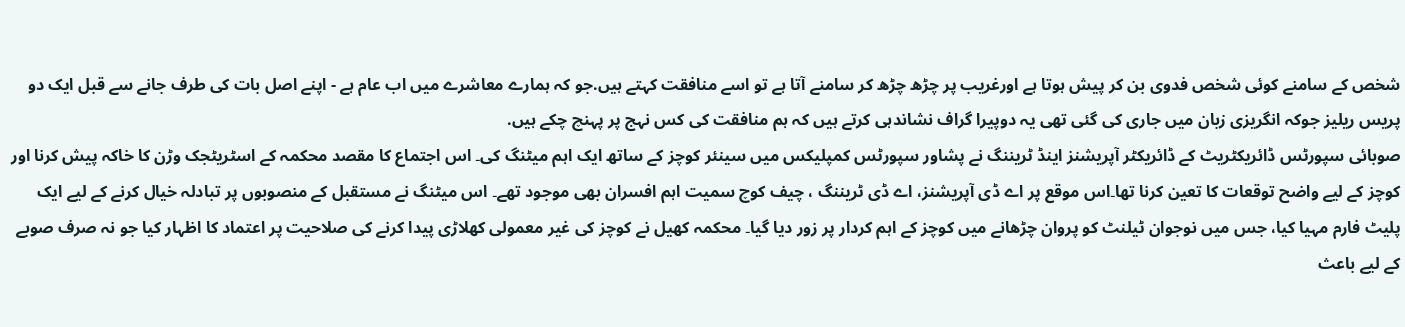شخص کے سامنے کوئی شخص فدوی بن کر پیش ہوتا ہے اورغریب پر چڑھ چڑھ کر سامنے آتا ہے تو اسے منافقت کہتے ہیں.جو کہ ہمارے معاشرے میں اب عام ہے - اپنے اصل بات کی طرف جانے سے قبل ایک دو پریس ریلیز جوکہ انگریزی زبان میں جاری کی گئی تھی یہ دوپیرا گراف نشاندہی کرتے ہیں کہ ہم منافقت کی کس نہج پر پہنچ چکے ہیں.
صوبائی سپورٹس ڈائریکٹریٹ کے ڈائریکٹر آپریشنز اینڈ ٹریننگ نے پشاور سپورٹس کمپلیکس میں سینئر کوچز کے ساتھ ایک اہم میٹنگ کی۔ اس اجتماع کا مقصد محکمہ کے اسٹریٹجک وڑن کا خاکہ پیش کرنا اور کوچز کے لیے واضح توقعات کا تعین کرنا تھا۔اس موقع پر اے ڈی آپریشنز، اے ڈی ٹریننگ ، چیف کوچ سمیت اہم افسران بھی موجود تھے۔ اس میٹنگ نے مستقبل کے منصوبوں پر تبادلہ خیال کرنے کے لیے ایک پلیٹ فارم مہیا کیا، جس میں نوجوان ٹیلنٹ کو پروان چڑھانے میں کوچز کے اہم کردار پر زور دیا گیا۔ محکمہ کھیل نے کوچز کی غیر معمولی کھلاڑی پیدا کرنے کی صلاحیت پر اعتماد کا اظہار کیا جو نہ صرف صوبے کے لیے باعث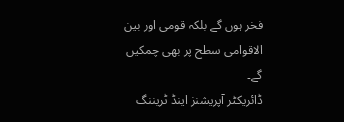فخر ہوں گے بلکہ قومی اور بین الاقوامی سطح پر بھی چمکیں گے۔
ڈائریکٹر آپریشنز اینڈ ٹریننگ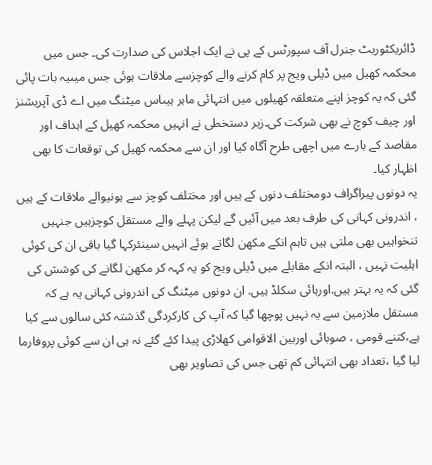ڈائریکٹوریٹ جنرل آف سپورٹس کے پی نے ایک اجلاس کی صدارت کی۔ جس میں محکمہ کھیل میں ڈیلی ویج پر کام کرنے والے کوچزسے ملاقات ہوئی جس میںیہ بات پائی گئی کہ یہ کوچز اپنے متعلقہ کھیلوں میں انتہائی ماہر ہیںاس میٹنگ میں اے ڈی آپریشنز اور چیف کوچ نے بھی شرکت کی۔زیر دستخطی نے انہیں محکمہ کھیل کے اہداف اور مقاصد کے بارے میں اچھی طرح آگاہ کیا اور ان سے محکمہ کھیل کی توقعات کا بھی اظہار کیا۔
یہ دونوں پیراگراف دومختلف دنوں کے ہیں اور مختلف کوچز سے ہونیوالے ملاقات کے ہیں ، اندرونی کہانی کی طرف بعد میں آئیں گے لیکن پہلے والے مستقل کوچزہیں جنہیں تنخواہیں بھی ملتی ہیں تاہم انکے مکھن لگاتے ہوئے انہیں سینئرکہا گیا باقی ان کی کوئی اہلیت نہیں ، البتہ انکے مقابلے میں ڈیلی ویج کو یہ کہہ کر مکھن لگانے کی کوشش کی گئی کہ یہ بہتر ہیں.اورہائی سکلڈ ہیں. ان دونوں میٹنگ کی اندرونی کہانی یہ ہے کہ مستقل ملازمین سے یہ نہیں پوچھا گیا کہ آپ کی کارکردگی گذشتہ کئی سالوں سے کیا ہے،کتنے قومی ، صوبائی اوربین الاقوامی کھلاڑی پیدا کئے گئے نہ ہی ان سے کوئی پروفارما لیا گیا ،تعداد بھی انتہائی کم تھی جس کی تصاویر بھی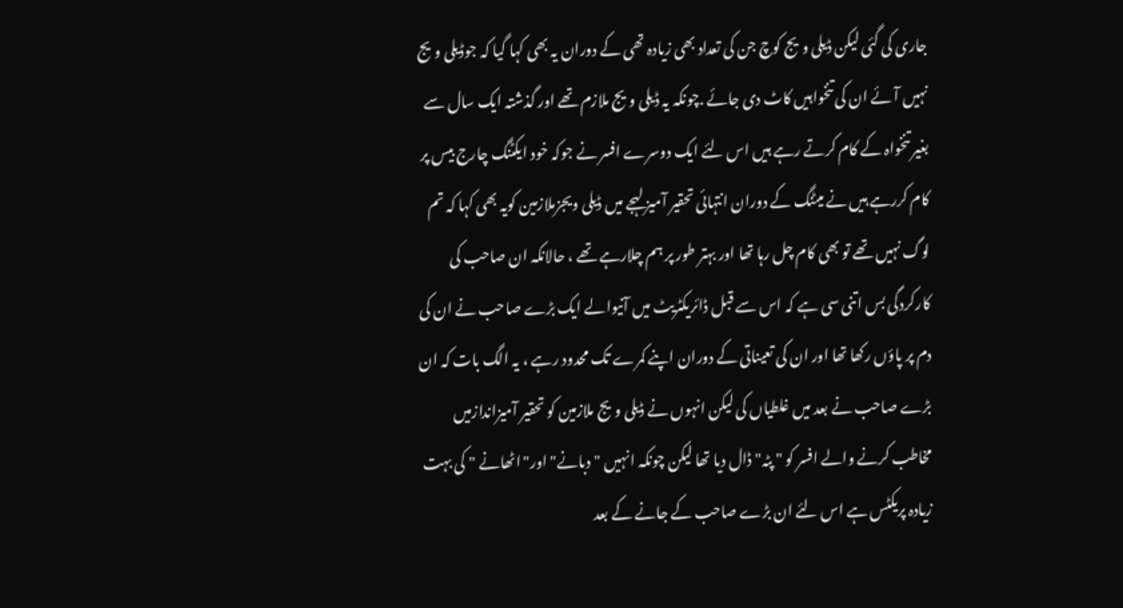جاری کی گئی لیکن ڈیلی ویج کوچ جن کی تعداد بھی زیادہ تھی کے دوران یہ بھی کہا گیا کہ جوڈیلی ویج نہیں آئے ان کی تنخواہیں کاٹ دی جائے .چونکہ یہ ڈیلی ویج ملازم تھے اور گذشتہ ایک سال سے بغیر تنخواہ کے کام کرتے رہے ہیں اس لئے ایک دوسرے افسر نے جوکہ خود ایکٹنگ چارج بیس پر کام کررہے ہیں نے میٹنگ کے دوران انتہائی تحقیر آمیز لہجے میں ڈیلی ویجزملازمین کویہ بھی کہا کہ تم لوگ نہیں تھے تو بھی کام چل رہا تھا اور بہتر طور پر ہم چلارہے تھے ، حالانکہ ان صاحب کی کارکردگی بس اتنی سی ہے کہ اس سے قبل ڈائریکٹریٹ میں آنیوالے ایک بڑے صاحب نے ان کی دم پر پاؤں رکھا تھا اور ان کی تعیناتی کے دوران اپنے کمرے تک محدود رہے ، یہ الگ بات کہ ان بڑے صاحب نے بعد میں غلطیاں کی لیکن انہوں نے ڈیلی ویج ملازمین کو تحقیر آمیزاندازمیں مخاطب کرنے والے افسر کو " پٹہ"ڈال دیا تھا لیکن چونکہ انہیں "دبانے" اور"اٹھانے " کی بہت زیادہ پریکٹس ہے اس لئے ان بڑے صاحب کے جانے کے بعد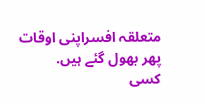متعلقہ افسراپنی اوقات پھر بھول گئے ہیں.
کسی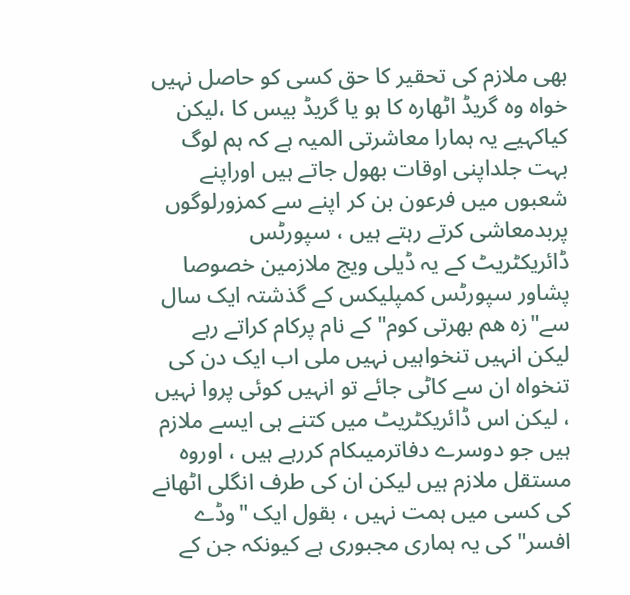بھی ملازم کی تحقیر کا حق کسی کو حاصل نہیں خواہ وہ گریڈ اٹھارہ کا ہو یا گریڈ بیس کا ،لیکن کیاکہیے یہ ہمارا معاشرتی المیہ ہے کہ ہم لوگ بہت جلداپنی اوقات بھول جاتے ہیں اوراپنے شعبوں میں فرعون بن کر اپنے سے کمزورلوگوں پربدمعاشی کرتے رہتے ہیں ، سپورٹس ڈائریکٹریٹ کے یہ ڈیلی ویج ملازمین خصوصا پشاور سپورٹس کمپلیکس کے گذشتہ ایک سال سے"زہ ھم بھرتی کوم" کے نام پرکام کراتے رہے لیکن انہیں تنخواہیں نہیں ملی اب ایک دن کی تنخواہ ان سے کاٹی جائے تو انہیں کوئی پروا نہیں ، لیکن اس ڈائریکٹریٹ میں کتنے ہی ایسے ملازم ہیں جو دوسرے دفاترمیںکام کررہے ہیں ، اوروہ مستقل ملازم ہیں لیکن ان کی طرف انگلی اٹھانے کی کسی میں ہمت نہیں ، بقول ایک "وڈے افسر"کی یہ ہماری مجبوری ہے کیونکہ جن کے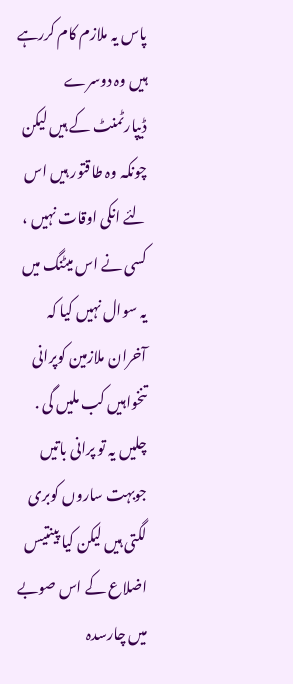پاس یہ ملازم کام کررہے ہیں وہ دوسرے ڈیپارٹمنٹ کے ہیں لیکن چونکہ وہ طاقتور ہیں اس لئے انکی اوقات نہیں ، کسی نے اس میٹنگ میں یہ سوال نہیں کیا کہ آخران ملازمین کوپرانی تنخواہیں کب ملیں گی .
چلیں یہ تو پرانی باتیں جوبہت ساروں کوبری لگتی ہیں لیکن کیا پینتیس اضلاع کے اس صوبے میں چارسدہ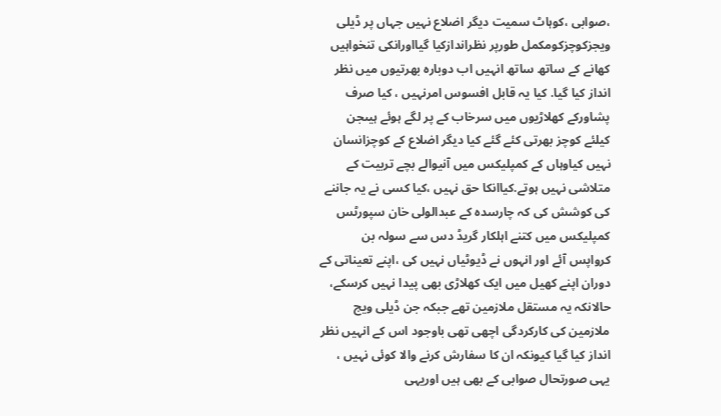،صوابی ،کوہاٹ سمیت دیگر اضلاع نہیں جہاں پر ڈیلی ویجزکوچزکومکمل طورپر نظراندازکیا گیااورانکی تنخواہیں کھانے کے ساتھ ساتھ انہیں اب دوبارہ بھرتیوں میں نظر انداز کیا گیا. کیا یہ قابل افسوس امرنہیں ، کیا صرف پشاورکے کھلاڑیوں میں سرخاب کے پر لگے ہوئے ہیںجن کیلئے کوچز بھرتی کئے گئے کیا دیگر اضلاع کے کوچزانسان نہیں کیاوہاں کے کمپلیکس میں آنیوالے بچے تربیت کے متلاشی نہیں ہوتے.کیاانکا حق نہیں ،کیا کسی نے یہ جاننے کی کوشش کی کہ چارسدہ کے عبدالولی خان سپورٹس کمپلیکس میں کتنے اہلکار گریڈ دس سے سولہ بن کرواپس آئے اور انہوں نے ڈیوٹیاں نہیں کی ،اپنے تعیناتی کے دوران اپنے کھیل میں ایک کھلاڑی بھی پیدا نہیں کرسکے، حالانکہ یہ مستقل ملازمین تھے جبکہ جن ڈیلی ویج ملازمین کی کارکردگی اچھی تھی باوجود اس کے انہیں نظر انداز کیا گیا کیونکہ ان کا سفارش کرنے والا کوئی نہیں ، یہی صورتحال صوابی کے بھی ہیں اوریہی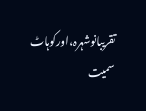تقریبانوشہرہ،اورکوہاٹ سمیت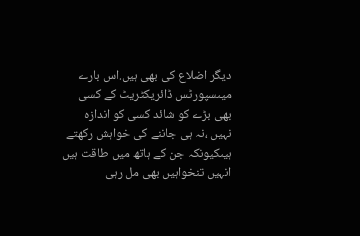دیگر اضلاع کی بھی ہیں.اس بارے میںسپورٹس ڈائریکٹریٹ کے کسی بھی بڑے کو شائد کسی کو اندازہ نہیں ،نہ ہی جاننے کی خواہش رکھتے ہیںکیونکہ جن کے ہاتھ میں طاقت ہیں انہیں تنخواہیں بھی مل رہی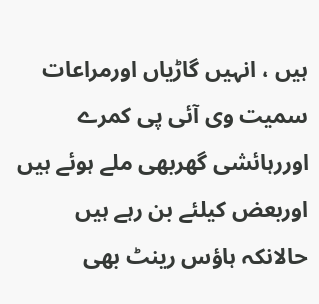ہیں ، انہیں گاڑیاں اورمراعات سمیت وی آئی پی کمرے اوررہائشی گھربھی ملے ہوئے ہیں اوربعض کیلئے بن رہے ہیں حالانکہ ہاؤس رینٹ بھی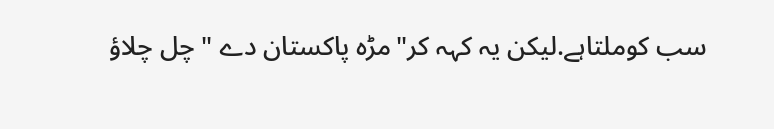سب کوملتاہے.لیکن یہ کہہ کر"مڑہ پاکستان دے " چل چلاؤ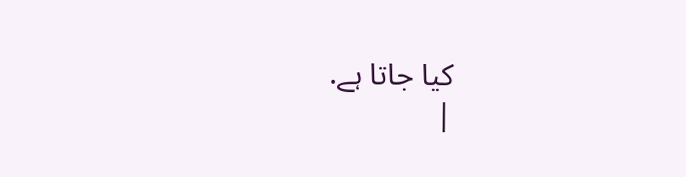کیا جاتا ہے.
|